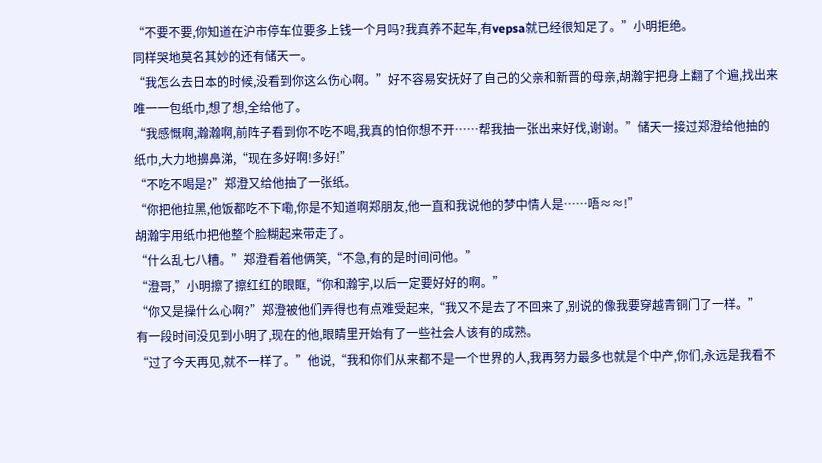“不要不要,你知道在沪市停车位要多上钱一个月吗?我真养不起车,有vepsa就已经很知足了。”小明拒绝。
同样哭地莫名其妙的还有储天一。
“我怎么去日本的时候,没看到你这么伤心啊。”好不容易安抚好了自己的父亲和新晋的母亲,胡瀚宇把身上翻了个遍,找出来唯一一包纸巾,想了想,全给他了。
“我感慨啊,瀚瀚啊,前阵子看到你不吃不喝,我真的怕你想不开……帮我抽一张出来好伐,谢谢。”储天一接过郑澄给他抽的纸巾,大力地擤鼻涕,“现在多好啊!多好!”
“不吃不喝是?”郑澄又给他抽了一张纸。
“你把他拉黑,他饭都吃不下嘞,你是不知道啊郑朋友,他一直和我说他的梦中情人是……唔≈≈!”
胡瀚宇用纸巾把他整个脸糊起来带走了。
“什么乱七八糟。”郑澄看着他俩笑,“不急,有的是时间问他。”
“澄哥,”小明擦了擦红红的眼眶,“你和瀚宇,以后一定要好好的啊。”
“你又是操什么心啊?”郑澄被他们弄得也有点难受起来,“我又不是去了不回来了,别说的像我要穿越青铜门了一样。”
有一段时间没见到小明了,现在的他,眼睛里开始有了一些社会人该有的成熟。
“过了今天再见,就不一样了。”他说,“我和你们从来都不是一个世界的人,我再努力最多也就是个中产,你们,永远是我看不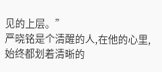见的上层。”
严晓铭是个清醒的人,在他的心里,始终都划着清晰的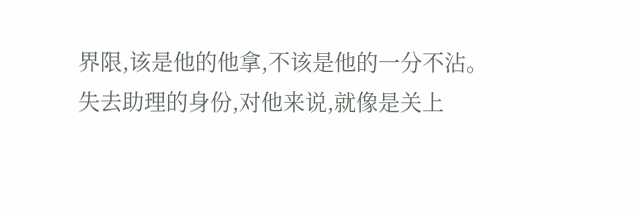界限,该是他的他拿,不该是他的一分不沾。
失去助理的身份,对他来说,就像是关上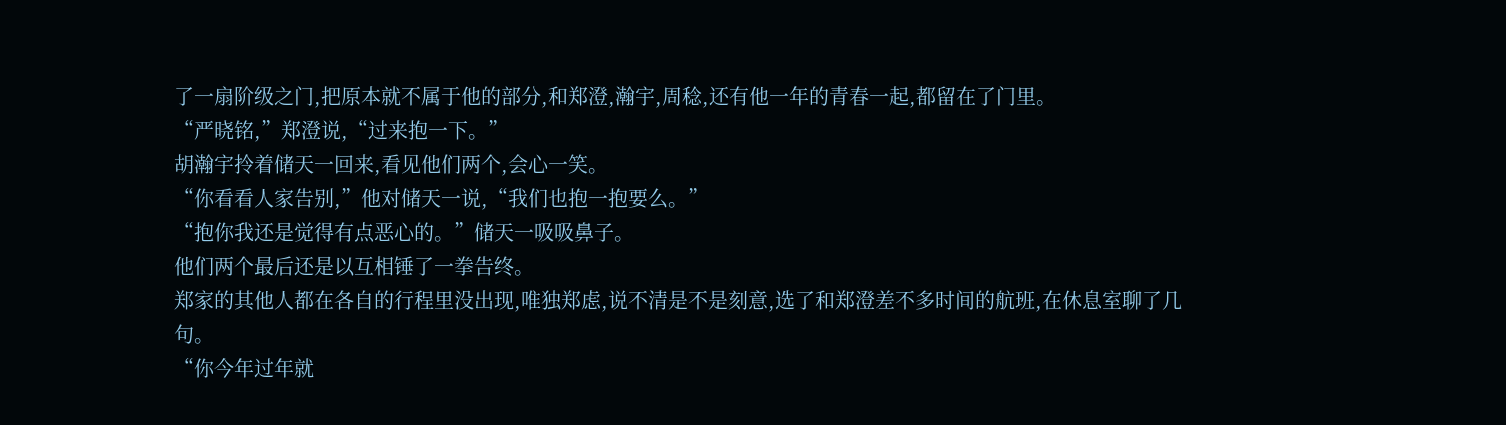了一扇阶级之门,把原本就不属于他的部分,和郑澄,瀚宇,周稔,还有他一年的青春一起,都留在了门里。
“严晓铭,”郑澄说,“过来抱一下。”
胡瀚宇拎着储天一回来,看见他们两个,会心一笑。
“你看看人家告别,”他对储天一说,“我们也抱一抱要么。”
“抱你我还是觉得有点恶心的。”储天一吸吸鼻子。
他们两个最后还是以互相锤了一拳告终。
郑家的其他人都在各自的行程里没出现,唯独郑虑,说不清是不是刻意,选了和郑澄差不多时间的航班,在休息室聊了几句。
“你今年过年就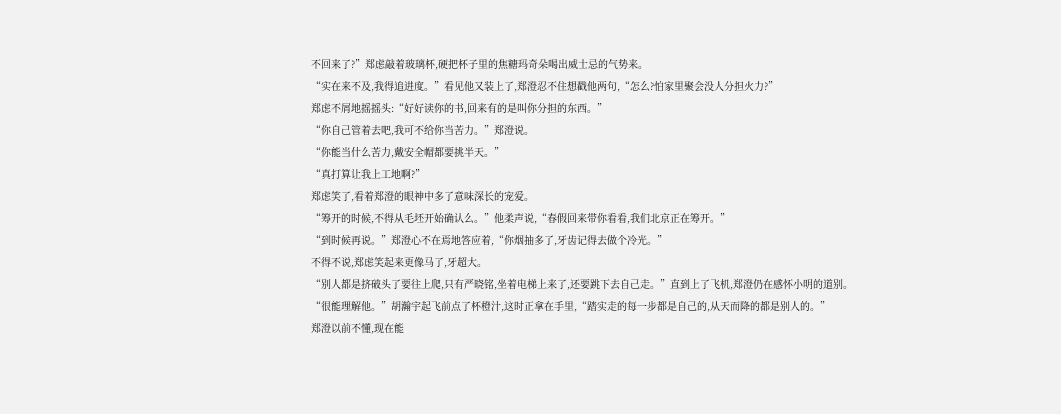不回来了?”郑虑敲着玻璃杯,硬把杯子里的焦糖玛奇朵喝出威士忌的气势来。
“实在来不及,我得追进度。”看见他又装上了,郑澄忍不住想戳他两句,“怎么?怕家里聚会没人分担火力?”
郑虑不屑地摇摇头:“好好读你的书,回来有的是叫你分担的东西。”
“你自己管着去吧,我可不给你当苦力。”郑澄说。
“你能当什么苦力,戴安全帽都要挑半天。”
“真打算让我上工地啊?”
郑虑笑了,看着郑澄的眼神中多了意味深长的宠爱。
“筹开的时候,不得从毛坯开始确认么。”他柔声说,“春假回来带你看看,我们北京正在筹开。”
“到时候再说。”郑澄心不在焉地答应着,“你烟抽多了,牙齿记得去做个冷光。”
不得不说,郑虑笑起来更像马了,牙超大。
“别人都是挤破头了要往上爬,只有严晓铭,坐着电梯上来了,还要跳下去自己走。”直到上了飞机,郑澄仍在感怀小明的道别。
“很能理解他。”胡瀚宇起飞前点了杯橙汁,这时正拿在手里,“踏实走的每一步都是自己的,从天而降的都是别人的。”
郑澄以前不懂,现在能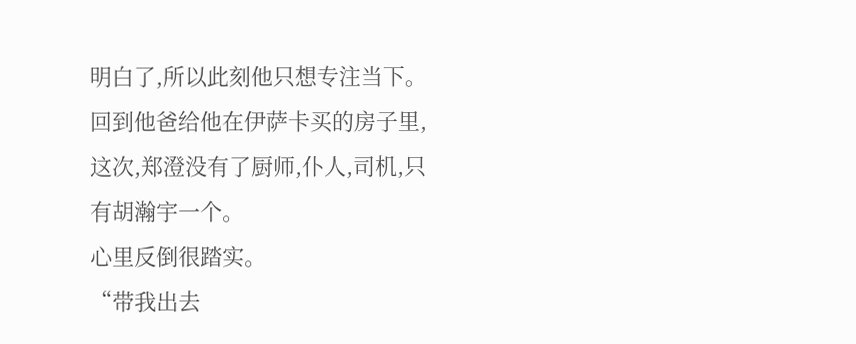明白了,所以此刻他只想专注当下。
回到他爸给他在伊萨卡买的房子里,这次,郑澄没有了厨师,仆人,司机,只有胡瀚宇一个。
心里反倒很踏实。
“带我出去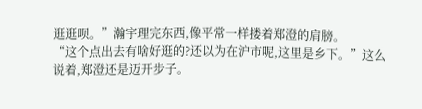逛逛呗。”瀚宇理完东西,像平常一样搂着郑澄的肩膀。
“这个点出去有啥好逛的?还以为在沪市呢,这里是乡下。”这么说着,郑澄还是迈开步子。